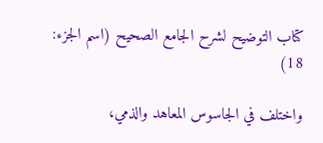كتاب التوضيح لشرح الجامع الصحيح (اسم الجزء: 18)

واختلف في الجاسوس المعاهد والذمي،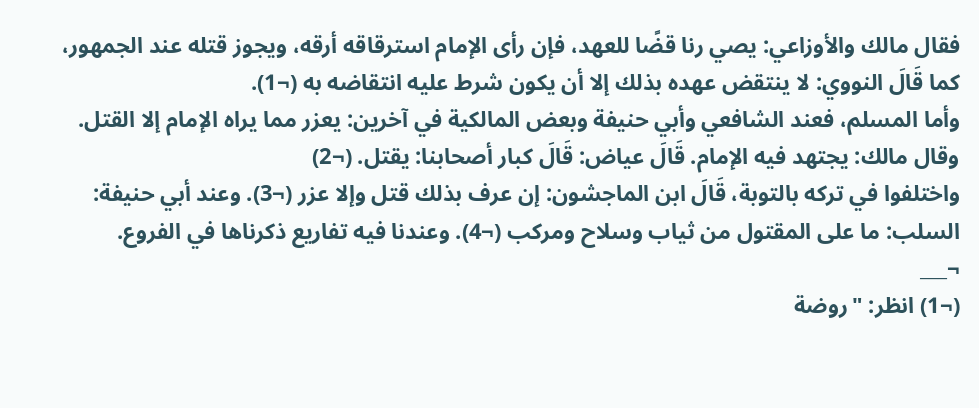فقال مالك والأوزاعي: يصي رنا قضًا للعهد، فإن رأى الإمام استرقاقه أرقه، ويجوز قتله عند الجمهور، كما قَالَ النووي: لا ينتقض عهده بذلك إلا أن يكون شرط عليه انتقاضه به (¬1).
وأما المسلم، فعند الشافعي وأبي حنيفة وبعض المالكية في آخرين: يعزر مما يراه الإمام إلا القتل. وقال مالك: يجتهد فيه الإمام. قَالَ عياض: قَالَ كبار أصحابنا: يقتل. (¬2)
واختلفوا في تركه بالتوبة، قَالَ ابن الماجشون: إن عرف بذلك قتل وإلا عزر (¬3). وعند أبي حنيفة: السلب: ما على المقتول من ثياب وسلاح ومركب (¬4). وعندنا فيه تفاريع ذكرناها في الفروع.
¬___
(¬1) انظر: "روضة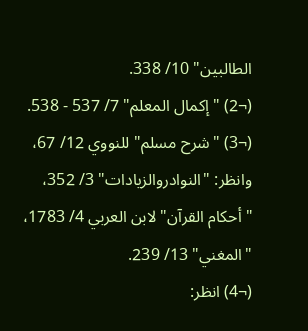الطالبين" 10/ 338.
(¬2) "إكمال المعلم" 7/ 537 - 538.
(¬3) "شرح مسلم" للنووي 12/ 67، وانظر: "النوادروالزيادات" 3/ 352، "أحكام القرآن" لابن العربي 4/ 1783، "المغني" 13/ 239.
(¬4) انظر: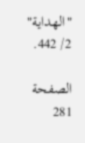"الهداية" 2/ 442.

الصفحة 281